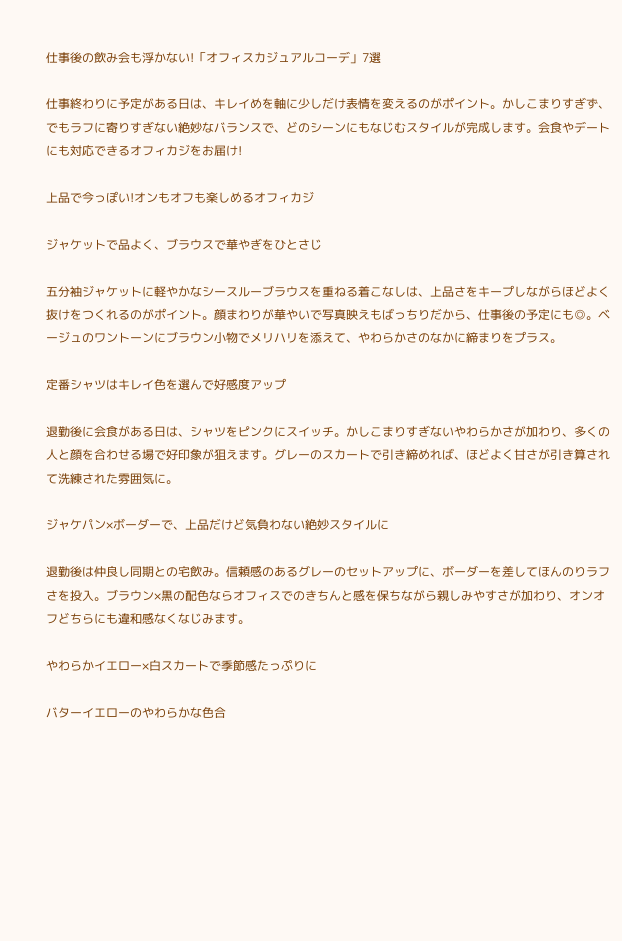仕事後の飲み会も浮かない!「オフィスカジュアルコーデ」7選

仕事終わりに予定がある日は、キレイめを軸に少しだけ表情を変えるのがポイント。かしこまりすぎず、でもラフに寄りすぎない絶妙なバランスで、どのシーンにもなじむスタイルが完成します。会食やデートにも対応できるオフィカジをお届け!

上品で今っぽい!オンもオフも楽しめるオフィカジ

ジャケットで品よく、ブラウスで華やぎをひとさじ

五分袖ジャケットに軽やかなシースルーブラウスを重ねる着こなしは、上品さをキープしながらほどよく抜けをつくれるのがポイント。顔まわりが華やいで写真映えもばっちりだから、仕事後の予定にも◎。ベージュのワントーンにブラウン小物でメリハリを添えて、やわらかさのなかに締まりをプラス。

定番シャツはキレイ色を選んで好感度アップ

退勤後に会食がある日は、シャツをピンクにスイッチ。かしこまりすぎないやわらかさが加わり、多くの人と顔を合わせる場で好印象が狙えます。グレーのスカートで引き締めれば、ほどよく甘さが引き算されて洗練された雰囲気に。

ジャケパン×ボーダーで、上品だけど気負わない絶妙スタイルに

退勤後は仲良し同期との宅飲み。信頼感のあるグレーのセットアップに、ボーダーを差してほんのりラフさを投入。ブラウン×黒の配色ならオフィスでのきちんと感を保ちながら親しみやすさが加わり、オンオフどちらにも違和感なくなじみます。

やわらかイエロー×白スカートで季節感たっぷりに

バターイエローのやわらかな色合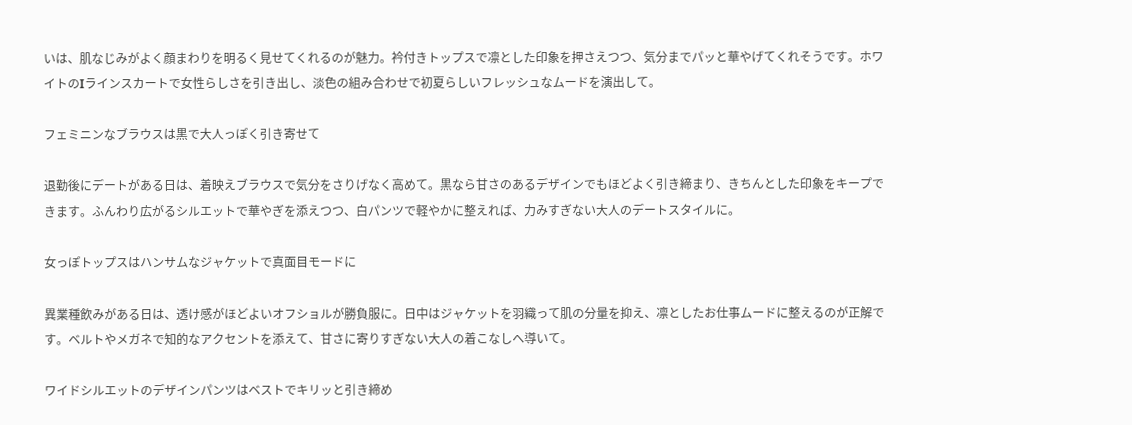いは、肌なじみがよく顔まわりを明るく見せてくれるのが魅力。衿付きトップスで凛とした印象を押さえつつ、気分までパッと華やげてくれそうです。ホワイトのIラインスカートで女性らしさを引き出し、淡色の組み合わせで初夏らしいフレッシュなムードを演出して。

フェミニンなブラウスは黒で大人っぽく引き寄せて

退勤後にデートがある日は、着映えブラウスで気分をさりげなく高めて。黒なら甘さのあるデザインでもほどよく引き締まり、きちんとした印象をキープできます。ふんわり広がるシルエットで華やぎを添えつつ、白パンツで軽やかに整えれば、力みすぎない大人のデートスタイルに。

女っぽトップスはハンサムなジャケットで真面目モードに

異業種飲みがある日は、透け感がほどよいオフショルが勝負服に。日中はジャケットを羽織って肌の分量を抑え、凛としたお仕事ムードに整えるのが正解です。ベルトやメガネで知的なアクセントを添えて、甘さに寄りすぎない大人の着こなしへ導いて。

ワイドシルエットのデザインパンツはベストでキリッと引き締め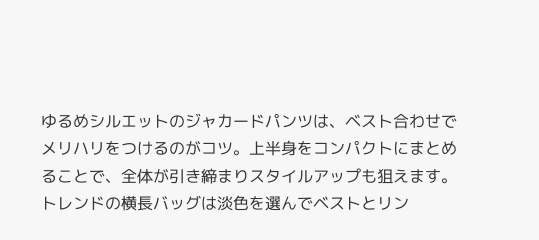ゆるめシルエットのジャカードパンツは、ベスト合わせでメリハリをつけるのがコツ。上半身をコンパクトにまとめることで、全体が引き締まりスタイルアップも狙えます。トレンドの横長バッグは淡色を選んでベストとリン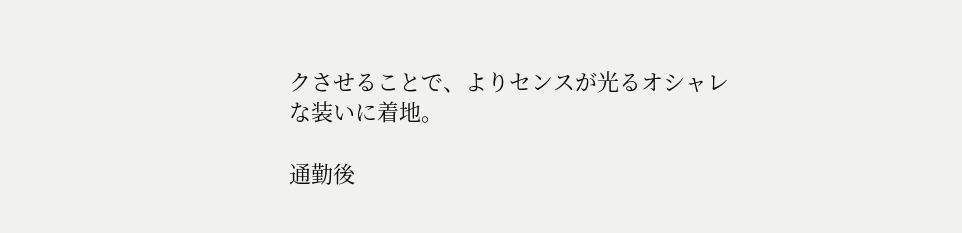クさせることで、よりセンスが光るオシャレな装いに着地。

通勤後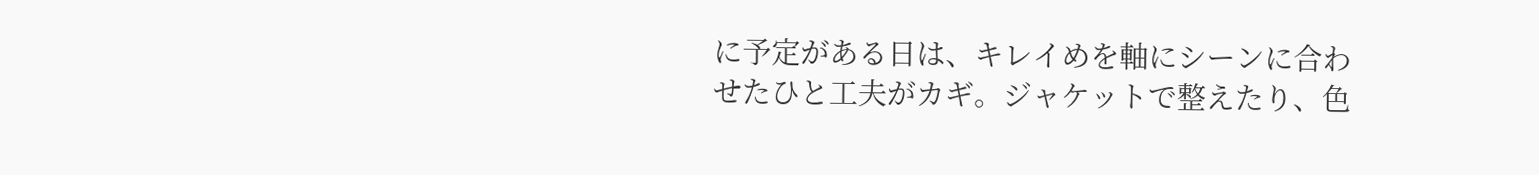に予定がある日は、キレイめを軸にシーンに合わせたひと工夫がカギ。ジャケットで整えたり、色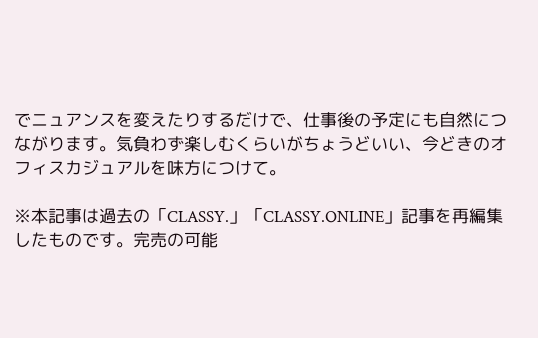でニュアンスを変えたりするだけで、仕事後の予定にも自然につながります。気負わず楽しむくらいがちょうどいい、今どきのオフィスカジュアルを味方につけて。

※本記事は過去の「CLASSY.」「CLASSY.ONLINE」記事を再編集したものです。完売の可能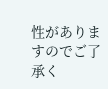性がありますのでご了承く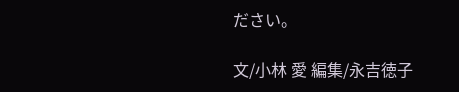ださい。

文/小林 愛 編集/永吉徳子